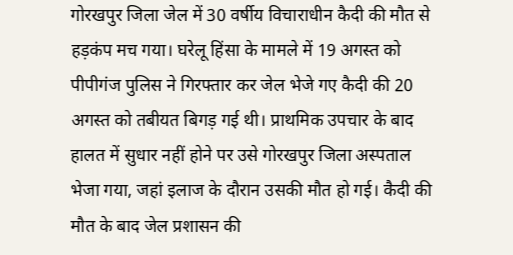गोरखपुर जिला जेल में 30 वर्षीय विचाराधीन कैदी की मौत से हड़कंप मच गया। घरेलू हिंसा के मामले में 19 अगस्त को पीपीगंज पुलिस ने गिरफ्तार कर जेल भेजे गए कैदी की 20 अगस्त को तबीयत बिगड़ गई थी। प्राथमिक उपचार के बाद हालत में सुधार नहीं होने पर उसे गोरखपुर जिला अस्पताल भेजा गया, जहां इलाज के दौरान उसकी मौत हो गई। कैदी की मौत के बाद जेल प्रशासन की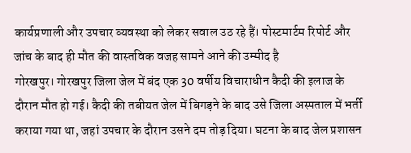कार्यप्रणाली और उपचार व्यवस्था को लेकर सवाल उठ रहे हैं। पोस्टमार्टम रिपोर्ट और जांच के बाद ही मौत की वास्तविक वजह सामने आने की उम्मीद है
गोरखपुर। गोरखपुर जिला जेल में बंद एक 30 वर्षीय विचाराधीन कैदी की इलाज के दौरान मौत हो गई। कैदी की तबीयत जेल में बिगड़ने के बाद उसे जिला अस्पताल में भर्ती कराया गया था, जहां उपचार के दौरान उसने दम तोड़ दिया। घटना के बाद जेल प्रशासन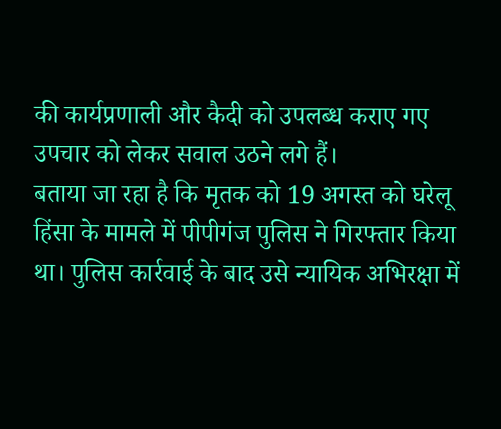की कार्यप्रणाली और कैदी को उपलब्ध कराए गए उपचार को लेकर सवाल उठने लगे हैं।
बताया जा रहा है कि मृतक को 19 अगस्त को घरेलू हिंसा के मामले में पीपीगंज पुलिस ने गिरफ्तार किया था। पुलिस कार्रवाई के बाद उसे न्यायिक अभिरक्षा में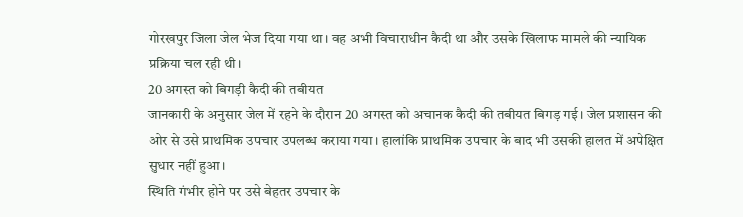गोरखपुर जिला जेल भेज दिया गया था। वह अभी विचाराधीन कैदी था और उसके खिलाफ मामले की न्यायिक प्रक्रिया चल रही थी।
20 अगस्त को बिगड़ी कैदी की तबीयत
जानकारी के अनुसार जेल में रहने के दौरान 20 अगस्त को अचानक कैदी की तबीयत बिगड़ गई। जेल प्रशासन की ओर से उसे प्राथमिक उपचार उपलब्ध कराया गया। हालांकि प्राथमिक उपचार के बाद भी उसकी हालत में अपेक्षित सुधार नहीं हुआ।
स्थिति गंभीर होने पर उसे बेहतर उपचार के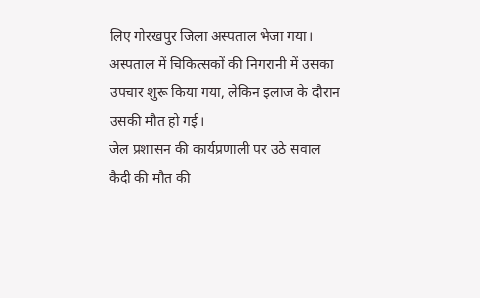लिए गोरखपुर जिला अस्पताल भेजा गया। अस्पताल में चिकित्सकों की निगरानी में उसका उपचार शुरू किया गया, लेकिन इलाज के दौरान उसकी मौत हो गई।
जेल प्रशासन की कार्यप्रणाली पर उठे सवाल
कैदी की मौत की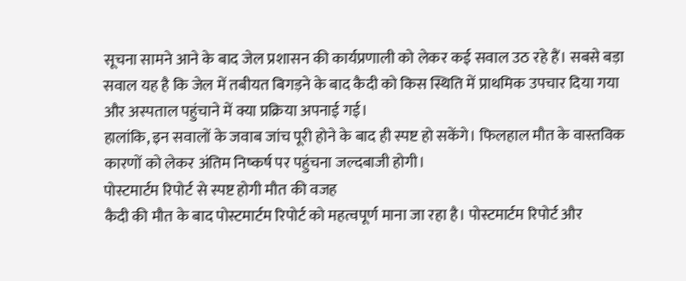सूचना सामने आने के बाद जेल प्रशासन की कार्यप्रणाली को लेकर कई सवाल उठ रहे हैं। सबसे बड़ा सवाल यह है कि जेल में तबीयत बिगड़ने के बाद कैदी को किस स्थिति में प्राथमिक उपचार दिया गया और अस्पताल पहुंचाने में क्या प्रक्रिया अपनाई गई।
हालांकि, इन सवालों के जवाब जांच पूरी होने के बाद ही स्पष्ट हो सकेंगे। फिलहाल मौत के वास्तविक कारणों को लेकर अंतिम निष्कर्ष पर पहुंचना जल्दबाजी होगी।
पोस्टमार्टम रिपोर्ट से स्पष्ट होगी मौत की वजह
कैदी की मौत के बाद पोस्टमार्टम रिपोर्ट को महत्वपूर्ण माना जा रहा है। पोस्टमार्टम रिपोर्ट और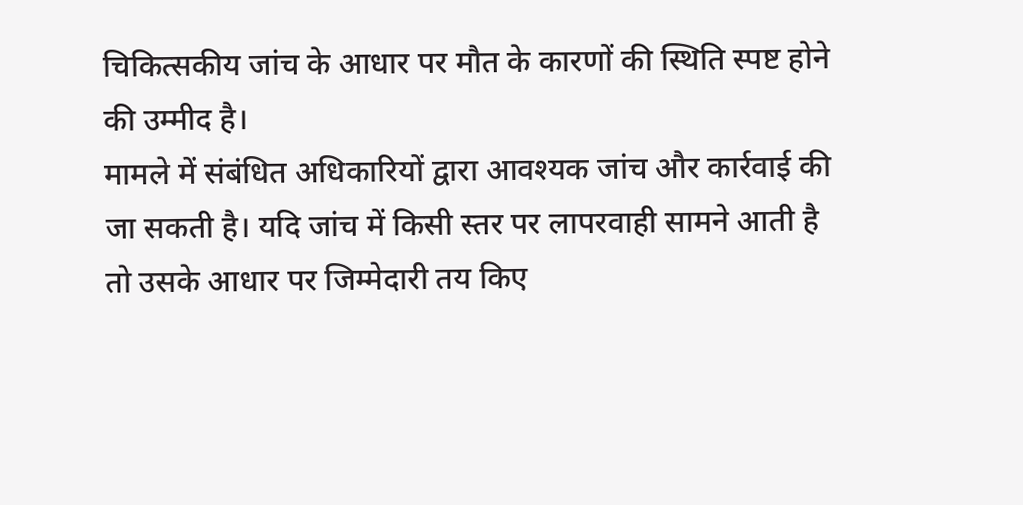चिकित्सकीय जांच के आधार पर मौत के कारणों की स्थिति स्पष्ट होने की उम्मीद है।
मामले में संबंधित अधिकारियों द्वारा आवश्यक जांच और कार्रवाई की जा सकती है। यदि जांच में किसी स्तर पर लापरवाही सामने आती है तो उसके आधार पर जिम्मेदारी तय किए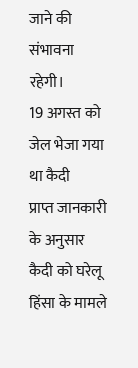जाने की संभावना रहेगी।
19 अगस्त को जेल भेजा गया था कैदी
प्राप्त जानकारी के अनुसार कैदी को घरेलू हिंसा के मामले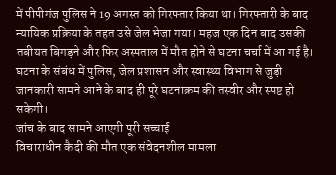में पीपीगंज पुलिस ने 19 अगस्त को गिरफ्तार किया था। गिरफ्तारी के बाद न्यायिक प्रक्रिया के तहत उसे जेल भेजा गया। महज एक दिन बाद उसकी तबीयत बिगड़ने और फिर अस्पताल में मौत होने से घटना चर्चा में आ गई है।
घटना के संबंध में पुलिस, जेल प्रशासन और स्वास्थ्य विभाग से जुड़ी जानकारी सामने आने के बाद ही पूरे घटनाक्रम की तस्वीर और स्पष्ट हो सकेगी।
जांच के बाद सामने आएगी पूरी सच्चाई
विचाराधीन कैदी की मौत एक संवेदनशील मामला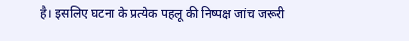है। इसलिए घटना के प्रत्येक पहलू की निष्पक्ष जांच जरूरी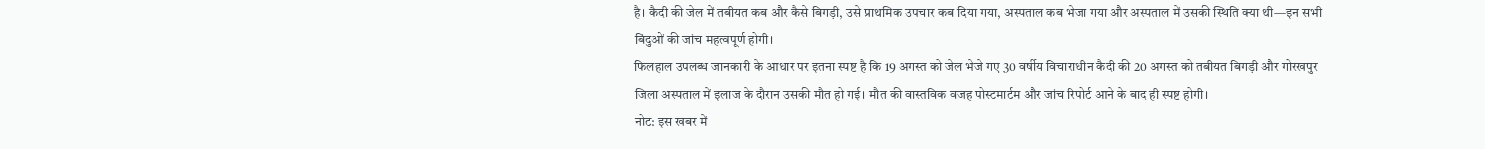है। कैदी की जेल में तबीयत कब और कैसे बिगड़ी, उसे प्राथमिक उपचार कब दिया गया, अस्पताल कब भेजा गया और अस्पताल में उसकी स्थिति क्या थी—इन सभी बिंदुओं की जांच महत्वपूर्ण होगी।
फिलहाल उपलब्ध जानकारी के आधार पर इतना स्पष्ट है कि 19 अगस्त को जेल भेजे गए 30 वर्षीय विचाराधीन कैदी की 20 अगस्त को तबीयत बिगड़ी और गोरखपुर जिला अस्पताल में इलाज के दौरान उसकी मौत हो गई। मौत की वास्तविक वजह पोस्टमार्टम और जांच रिपोर्ट आने के बाद ही स्पष्ट होगी।
नोट: इस खबर में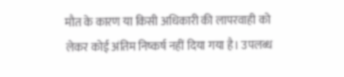मौत के कारण या किसी अधिकारी की लापरवाही को लेकर कोई अंतिम निष्कर्ष नहीं दिया गया है। उपलब्ध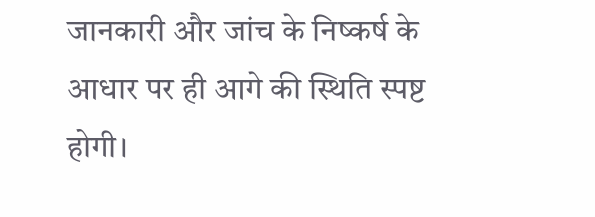जानकारी और जांच के निष्कर्ष के आधार पर ही आगे की स्थिति स्पष्ट होगी।